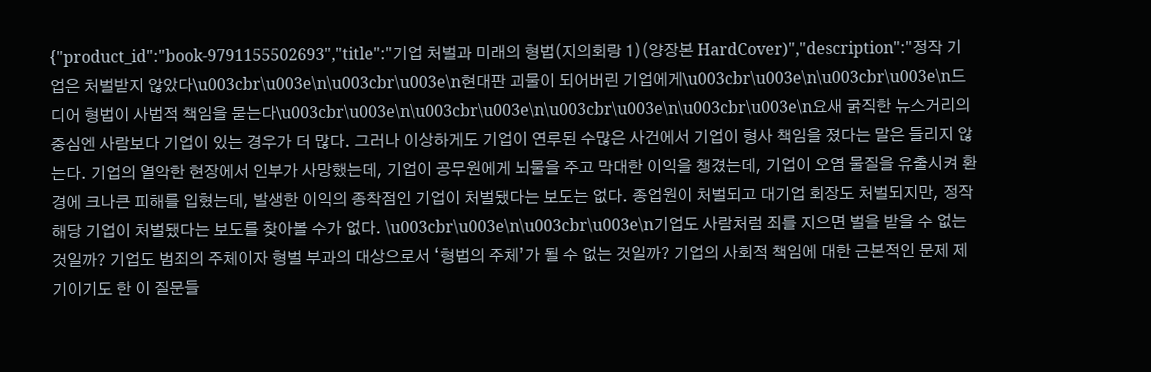{"product_id":"book-9791155502693","title":"기업 처벌과 미래의 형법(지의회랑 1)(양장본 HardCover)","description":"정작 기업은 처벌받지 않았다\u003cbr\u003e\n\u003cbr\u003e\n현대판 괴물이 되어버린 기업에게\u003cbr\u003e\n\u003cbr\u003e\n드디어 형법이 사법적 책임을 묻는다\u003cbr\u003e\n\u003cbr\u003e\n\u003cbr\u003e\n\u003cbr\u003e\n요새 굵직한 뉴스거리의 중심엔 사람보다 기업이 있는 경우가 더 많다. 그러나 이상하게도 기업이 연루된 수많은 사건에서 기업이 형사 책임을 졌다는 말은 들리지 않는다. 기업의 열악한 현장에서 인부가 사망했는데, 기업이 공무원에게 뇌물을 주고 막대한 이익을 챙겼는데, 기업이 오염 물질을 유출시켜 환경에 크나큰 피해를 입혔는데, 발생한 이익의 종착점인 기업이 처벌됐다는 보도는 없다. 종업원이 처벌되고 대기업 회장도 처벌되지만, 정작 해당 기업이 처벌됐다는 보도를 찾아볼 수가 없다. \u003cbr\u003e\n\u003cbr\u003e\n기업도 사람처럼 죄를 지으면 벌을 받을 수 없는 것일까? 기업도 범죄의 주체이자 형벌 부과의 대상으로서 ‘형법의 주체’가 될 수 없는 것일까? 기업의 사회적 책임에 대한 근본적인 문제 제기이기도 한 이 질문들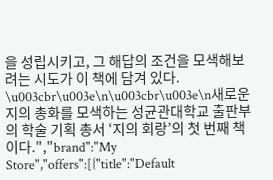을 성립시키고, 그 해답의 조건을 모색해보려는 시도가 이 책에 담겨 있다. \u003cbr\u003e\n\u003cbr\u003e\n새로운 지의 총화를 모색하는 성균관대학교 출판부의 학술 기획 총서 ‘지의 회랑’의 첫 번째 책이다.","brand":"My Store","offers":[{"title":"Default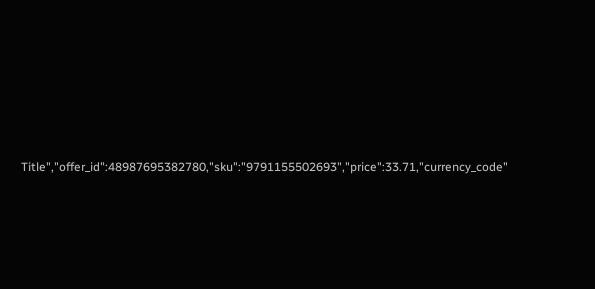Title","offer_id":48987695382780,"sku":"9791155502693","price":33.71,"currency_code"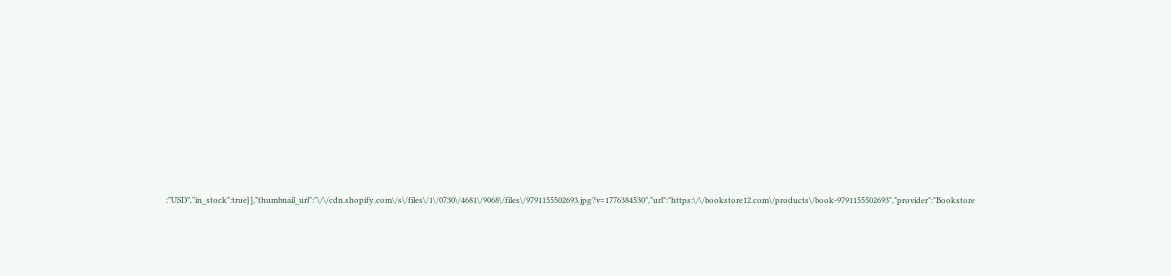:"USD","in_stock":true}],"thumbnail_url":"\/\/cdn.shopify.com\/s\/files\/1\/0730\/4681\/9068\/files\/9791155502693.jpg?v=1776384530","url":"https:\/\/bookstore12.com\/products\/book-9791155502693","provider":"Bookstore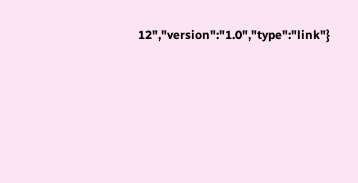12","version":"1.0","type":"link"}